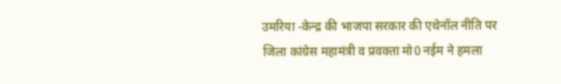उमरिया -केन्द्र की भाजपा सरकार की एथेनॉल नीति पर जिला कांग्रेस महामंत्री व प्रवक्ता मो0 नईम ने हमला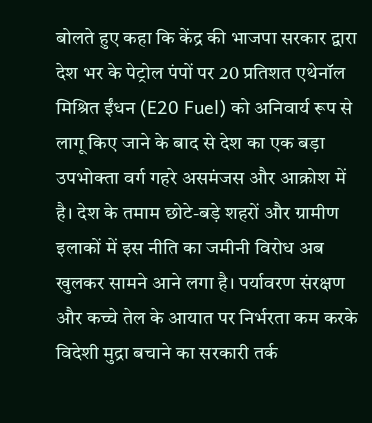बोलते हुए कहा कि केंद्र की भाजपा सरकार द्वारा देश भर के पेट्रोल पंपों पर 20 प्रतिशत एथेनॉल मिश्रित ईंधन (E20 Fuel) को अनिवार्य रूप से लागू किए जाने के बाद से देश का एक बड़ा उपभोक्ता वर्ग गहरे असमंजस और आक्रोश में है। देश के तमाम छोटे-बड़े शहरों और ग्रामीण इलाकों में इस नीति का जमीनी विरोध अब खुलकर सामने आने लगा है। पर्यावरण संरक्षण और कच्चे तेल के आयात पर निर्भरता कम करके विदेशी मुद्रा बचाने का सरकारी तर्क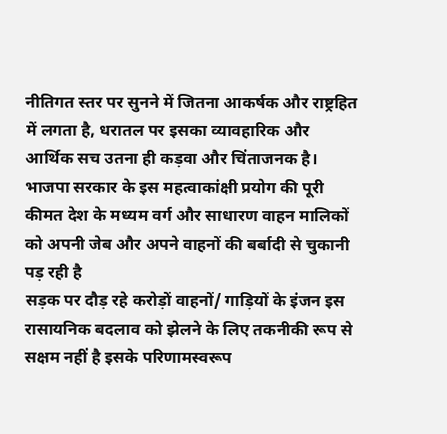नीतिगत स्तर पर सुनने में जितना आकर्षक और राष्ट्रहित में लगता है, धरातल पर इसका व्यावहारिक और आर्थिक सच उतना ही कड़वा और चिंताजनक है। भाजपा सरकार के इस महत्वाकांक्षी प्रयोग की पूरी कीमत देश के मध्यम वर्ग और साधारण वाहन मालिकों को अपनी जेब और अपने वाहनों की बर्बादी से चुकानी पड़ रही है
सड़क पर दौड़ रहे करोड़ों वाहनों/ गाड़ियों के इंजन इस रासायनिक बदलाव को झेलने के लिए तकनीकी रूप से सक्षम नहीं है इसके परिणामस्वरूप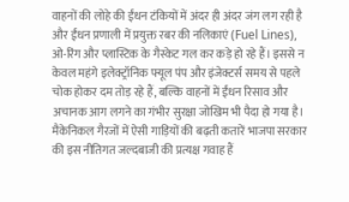वाहनों की लोहे की ईंधन टंकियों में अंदर ही अंदर जंग लग रही है और ईंधन प्रणाली में प्रयुक्त रबर की नलिकाएं (Fuel Lines), ओ-रिंग और प्लास्टिक के गैस्केट गल कर कड़े हो रहे हैं। इससे न केवल महंगे इलेक्ट्रॉनिक फ्यूल पंप और इंजेक्टर्स समय से पहले चोक होकर दम तोड़ रहे हैं, बल्कि वाहनों में ईंधन रिसाव और अचानक आग लगने का गंभीर सुरक्षा जोखिम भी पैदा हो गया है। मैकेनिकल गैरजों में ऐसी गाड़ियों की बढ़ती कतारें भाजपा सरकार की इस नीतिगत जल्दबाजी की प्रत्यक्ष गवाह हैं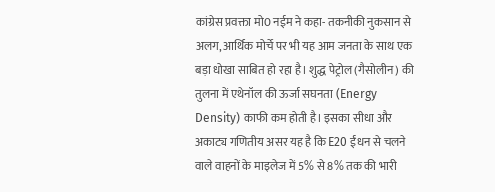कांग्रेस प्रवक्ता मो0 नईम ने कहा- तकनीकी नुकसान से अलग, आर्थिक मोर्चे पर भी यह आम जनता के साथ एक बड़ा धोखा साबित हो रहा है। शुद्ध पेट्रोल (गैसोलीन) की तुलना में एथेनॉल की ऊर्जा सघनता (Energy Density) काफी कम होती है। इसका सीधा और अकाट्य गणितीय असर यह है कि E20 ईंधन से चलने वाले वाहनों के माइलेज में 5% से 8% तक की भारी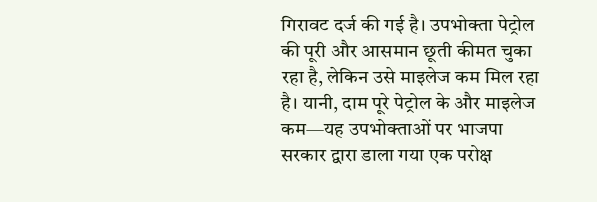गिरावट दर्ज की गई है। उपभोक्ता पेट्रोल की पूरी और आसमान छूती कीमत चुका रहा है, लेकिन उसे माइलेज कम मिल रहा है। यानी, दाम पूरे पेट्रोल के और माइलेज कम—यह उपभोक्ताओं पर भाजपा सरकार द्वारा डाला गया एक परोक्ष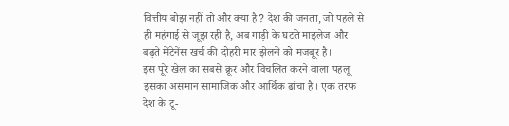वित्तीय बोझ नहीं तो और क्या है? देश की जनता, जो पहले से ही महंगाई से जूझ रही है, अब गाड़ी के घटते माइलेज और बढ़ते मेंटेनेंस खर्च की दोहरी मार झेलने को मजबूर है।
इस पूरे खेल का सबसे क्रूर और विचलित करने वाला पहलू इसका असमान सामाजिक और आर्थिक ढांचा है। एक तरफ देश के टू-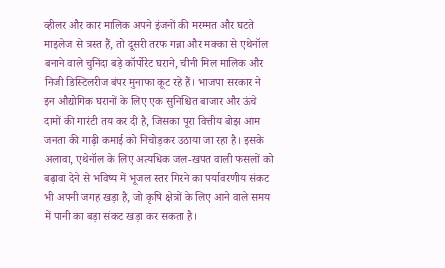व्हीलर और कार मालिक अपने इंजनों की मरम्मत और घटते माइलेज से त्रस्त हैं, तो दूसरी तरफ गन्ना और मक्का से एथेनॉल बनाने वाले चुनिंदा बड़े कॉर्पोरेट घराने, चीनी मिल मालिक और निजी डिस्टिलरीज बंपर मुनाफा कूट रहे हैं। भाजपा सरकार ने इन औद्योगिक घरानों के लिए एक सुनिश्चित बाजार और ऊंचे दामों की गारंटी तय कर दी है, जिसका पूरा वित्तीय बोझ आम जनता की गाढ़ी कमाई को निचोड़कर उठाया जा रहा है। इसके अलावा, एथेनॉल के लिए अत्यधिक जल-खपत वाली फसलों को बढ़ावा देने से भविष्य में भूजल स्तर गिरने का पर्यावरणीय संकट भी अपनी जगह खड़ा है, जो कृषि क्षेत्रों के लिए आने वाले समय में पानी का बड़ा संकट खड़ा कर सकता है।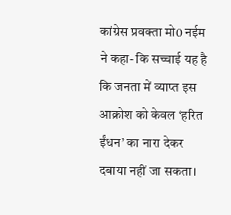कांग्रेस प्रवक्ता मो0 नईम ने कहा- कि सच्चाई यह है कि जनता में व्याप्त इस आक्रोश को केवल ‘हरित ईंधन’ का नारा देकर दबाया नहीं जा सकता।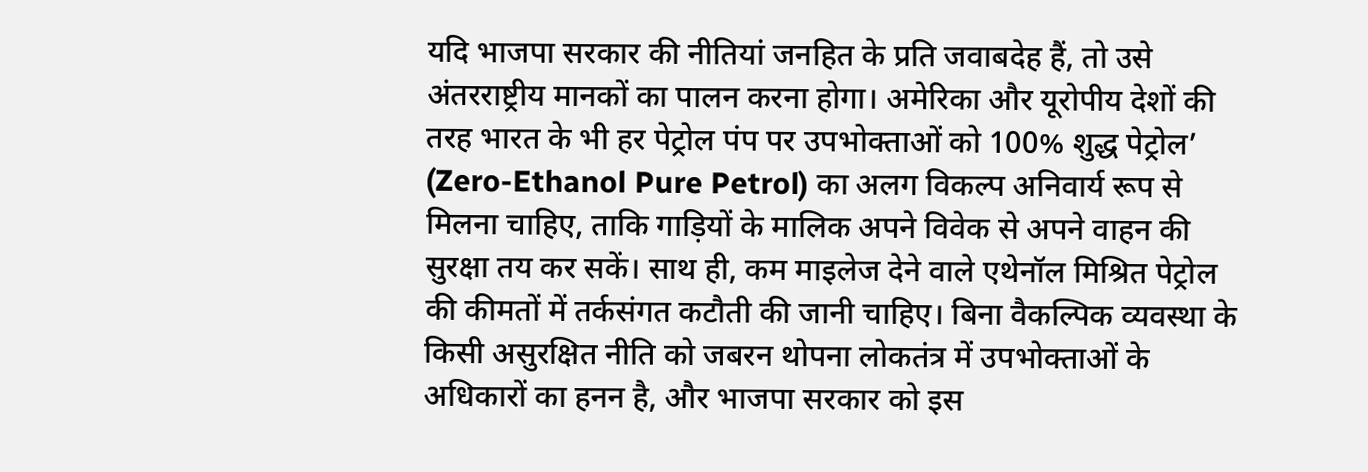यदि भाजपा सरकार की नीतियां जनहित के प्रति जवाबदेह हैं, तो उसे अंतरराष्ट्रीय मानकों का पालन करना होगा। अमेरिका और यूरोपीय देशों की तरह भारत के भी हर पेट्रोल पंप पर उपभोक्ताओं को 100% शुद्ध पेट्रोल’ (Zero-Ethanol Pure Petrol) का अलग विकल्प अनिवार्य रूप से मिलना चाहिए, ताकि गाड़ियों के मालिक अपने विवेक से अपने वाहन की सुरक्षा तय कर सकें। साथ ही, कम माइलेज देने वाले एथेनॉल मिश्रित पेट्रोल की कीमतों में तर्कसंगत कटौती की जानी चाहिए। बिना वैकल्पिक व्यवस्था के किसी असुरक्षित नीति को जबरन थोपना लोकतंत्र में उपभोक्ताओं के अधिकारों का हनन है, और भाजपा सरकार को इस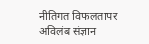नीतिगत विफलतापर अविलंब संज्ञान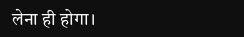लेना ही होगा।